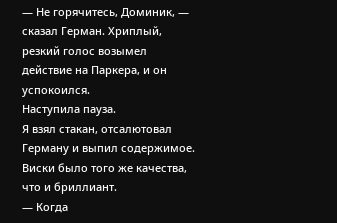— Не горячитесь, Доминик, — сказал Герман. Хриплый, резкий голос возымел действие на Паркера, и он успокоился.
Наступила пауза.
Я взял стакан, отсалютовал Герману и выпил содержимое.
Виски было того же качества, что и бриллиант.
— Когда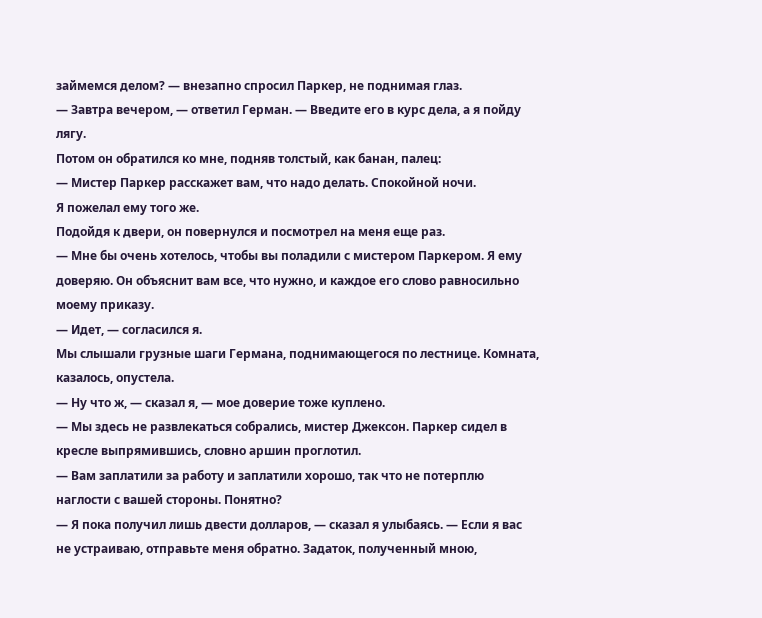займемся делом? — внезапно спросил Паркер, не поднимая глаз.
— Завтра вечером, — ответил Герман. — Введите его в курс дела, а я пойду лягу.
Потом он обратился ко мне, подняв толстый, как банан, палец:
— Мистер Паркер расскажет вам, что надо делать. Спокойной ночи.
Я пожелал ему того же.
Подойдя к двери, он повернулся и посмотрел на меня еще раз.
— Мне бы очень хотелось, чтобы вы поладили с мистером Паркером. Я ему доверяю. Он объяснит вам все, что нужно, и каждое его слово равносильно моему приказу.
— Идет, — согласился я.
Мы слышали грузные шаги Германа, поднимающегося по лестнице. Комната, казалось, опустела.
— Ну что ж, — сказал я, — мое доверие тоже куплено.
— Мы здесь не развлекаться собрались, мистер Джексон. Паркер сидел в кресле выпрямившись, словно аршин проглотил.
— Вам заплатили за работу и заплатили хорошо, так что не потерплю наглости с вашей стороны. Понятно?
— Я пока получил лишь двести долларов, — сказал я улыбаясь. — Если я вас не устраиваю, отправьте меня обратно. Задаток, полученный мною,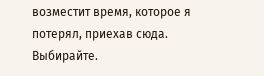возместит время, которое я потерял, приехав сюда. Выбирайте.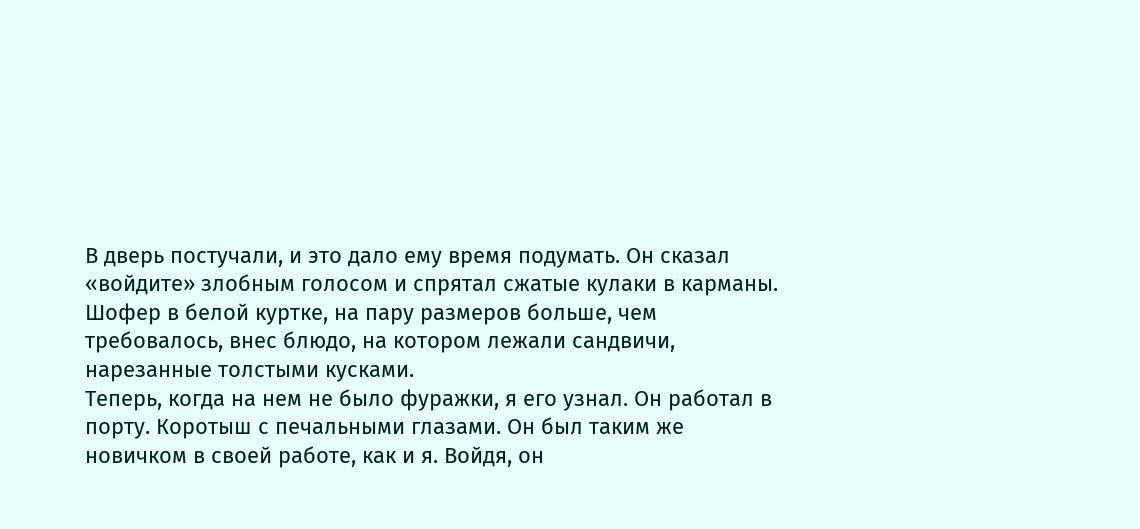В дверь постучали, и это дало ему время подумать. Он сказал «войдите» злобным голосом и спрятал сжатые кулаки в карманы.
Шофер в белой куртке, на пару размеров больше, чем требовалось, внес блюдо, на котором лежали сандвичи, нарезанные толстыми кусками.
Теперь, когда на нем не было фуражки, я его узнал. Он работал в порту. Коротыш с печальными глазами. Он был таким же новичком в своей работе, как и я. Войдя, он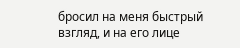бросил на меня быстрый взгляд, и на его лице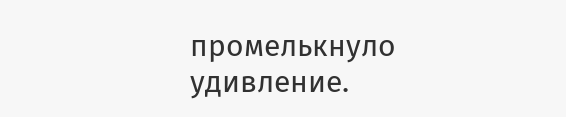промелькнуло удивление.